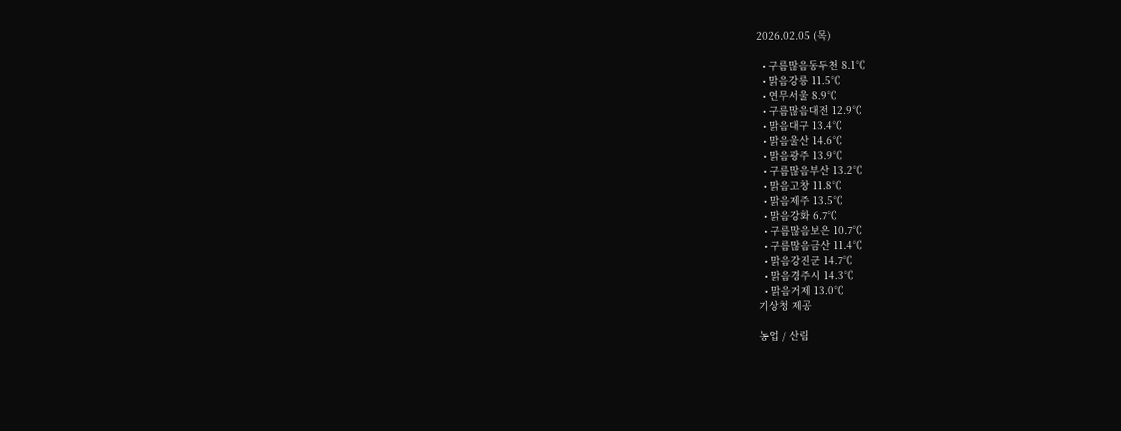2026.02.05 (목)

  • 구름많음동두천 8.1℃
  • 맑음강릉 11.5℃
  • 연무서울 8.9℃
  • 구름많음대전 12.9℃
  • 맑음대구 13.4℃
  • 맑음울산 14.6℃
  • 맑음광주 13.9℃
  • 구름많음부산 13.2℃
  • 맑음고창 11.8℃
  • 맑음제주 13.5℃
  • 맑음강화 6.7℃
  • 구름많음보은 10.7℃
  • 구름많음금산 11.4℃
  • 맑음강진군 14.7℃
  • 맑음경주시 14.3℃
  • 맑음거제 13.0℃
기상청 제공

농업 / 산림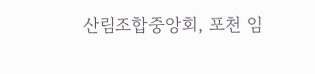산림조합중앙회, 포천 임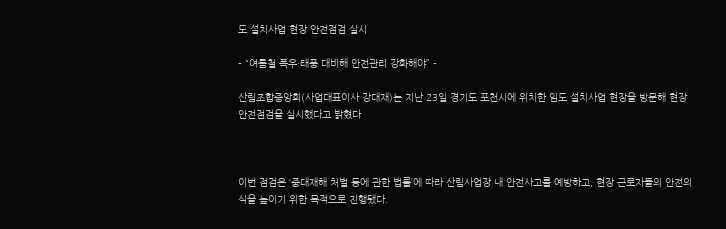도 설치사업 현장 안전점검 실시

- “여름철 폭우·태풍 대비해 안전관리 강화해야” -

산림조합중앙회(사업대표이사 강대재)는 지난 23일 경기도 포천시에 위치한 임도 설치사업 현장을 방문해 현장 안전점검을 실시했다고 밝혔다



이번 점검은 ‘중대재해 처벌 등에 관한 법률’에 따라 산림사업장 내 안전사고를 예방하고, 현장 근로자들의 안전의식을 높이기 위한 목적으로 진행됐다.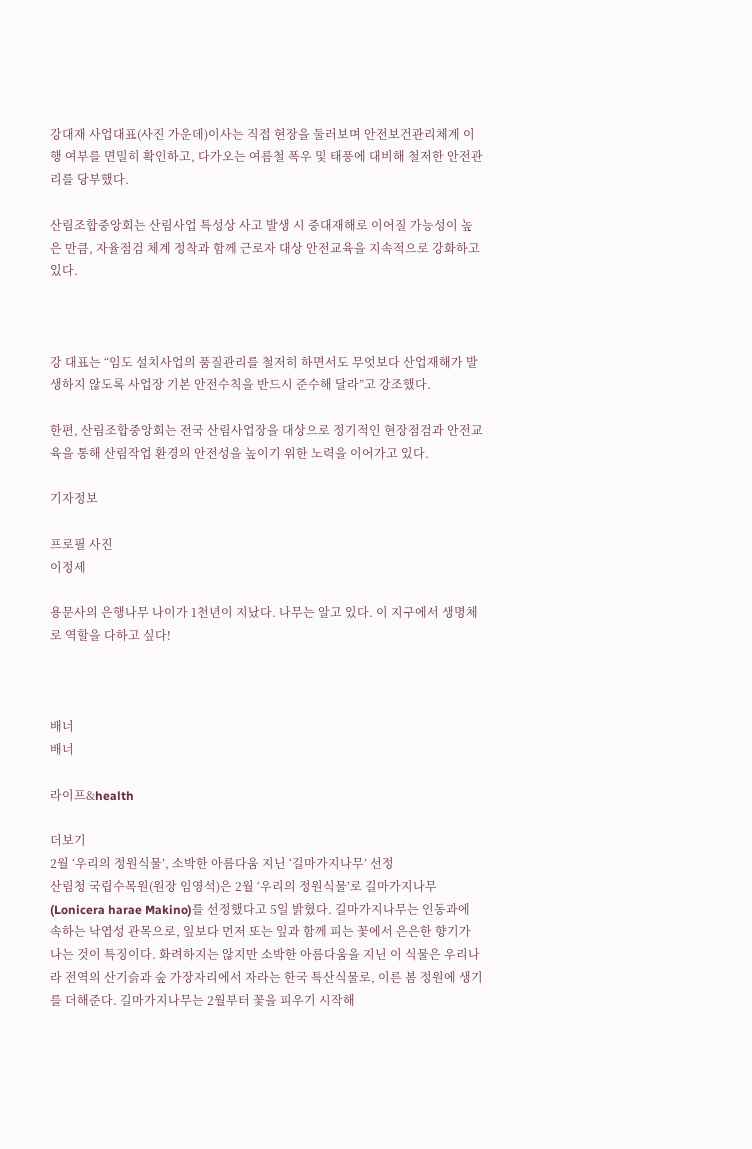강대재 사업대표(사진 가운데)이사는 직접 현장을 둘러보며 안전보건관리체계 이행 여부를 면밀히 확인하고, 다가오는 여름철 폭우 및 태풍에 대비해 철저한 안전관리를 당부했다.

산림조합중앙회는 산림사업 특성상 사고 발생 시 중대재해로 이어질 가능성이 높은 만큼, 자율점검 체계 정착과 함께 근로자 대상 안전교육을 지속적으로 강화하고 있다.



강 대표는 “임도 설치사업의 품질관리를 철저히 하면서도 무엇보다 산업재해가 발생하지 않도록 사업장 기본 안전수칙을 반드시 준수해 달라”고 강조했다.

한편, 산림조합중앙회는 전국 산림사업장을 대상으로 정기적인 현장점검과 안전교육을 통해 산림작업 환경의 안전성을 높이기 위한 노력을 이어가고 있다.

기자정보

프로필 사진
이정세

용문사의 은행나무 나이가 1천년이 지났다. 나무는 알고 있다. 이 지구에서 생명체로 역할을 다하고 싶다!



배너
배너

라이프&health

더보기
2월 ‘우리의 정원식물’, 소박한 아름다움 지닌 ‘길마가지나무’ 선정
산림청 국립수목원(원장 임영석)은 2월 ‘우리의 정원식물’로 길마가지나무(Lonicera harae Makino)를 선정했다고 5일 밝혔다. 길마가지나무는 인동과에 속하는 낙엽성 관목으로, 잎보다 먼저 또는 잎과 함께 피는 꽃에서 은은한 향기가 나는 것이 특징이다. 화려하지는 않지만 소박한 아름다움을 지닌 이 식물은 우리나라 전역의 산기슭과 숲 가장자리에서 자라는 한국 특산식물로, 이른 봄 정원에 생기를 더해준다. 길마가지나무는 2월부터 꽃을 피우기 시작해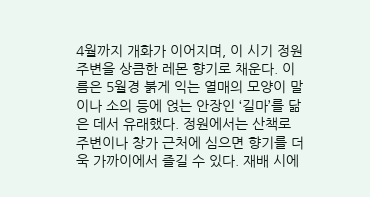4월까지 개화가 이어지며, 이 시기 정원 주변을 상큼한 레몬 향기로 채운다. 이름은 5월경 붉게 익는 열매의 모양이 말이나 소의 등에 얹는 안장인 ‘길마’를 닮은 데서 유래했다. 정원에서는 산책로 주변이나 창가 근처에 심으면 향기를 더욱 가까이에서 즐길 수 있다. 재배 시에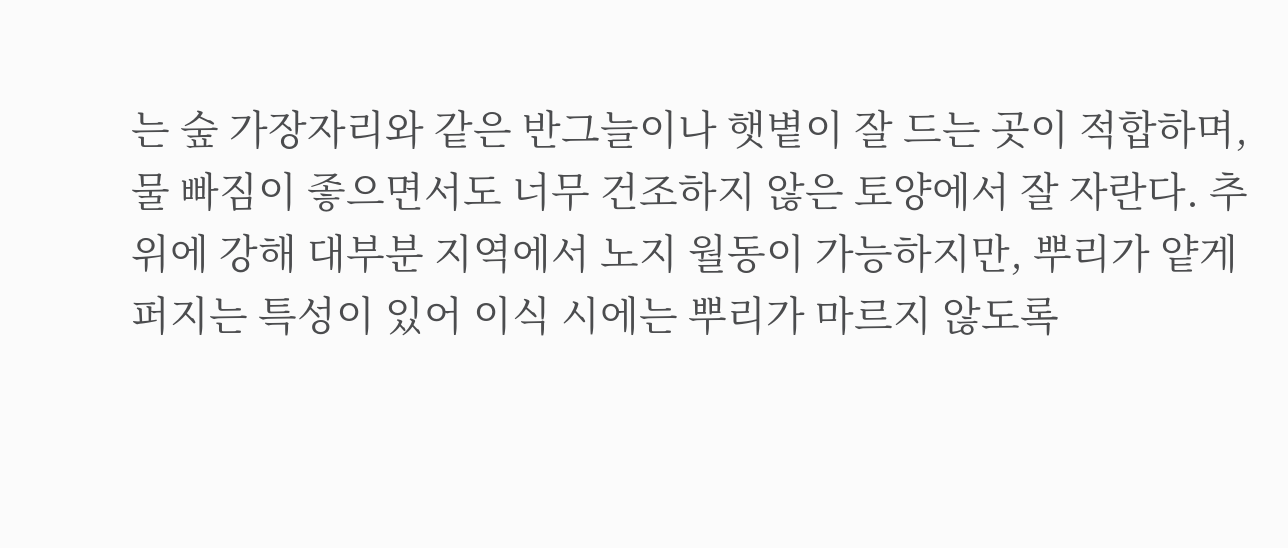는 숲 가장자리와 같은 반그늘이나 햇볕이 잘 드는 곳이 적합하며, 물 빠짐이 좋으면서도 너무 건조하지 않은 토양에서 잘 자란다. 추위에 강해 대부분 지역에서 노지 월동이 가능하지만, 뿌리가 얕게 퍼지는 특성이 있어 이식 시에는 뿌리가 마르지 않도록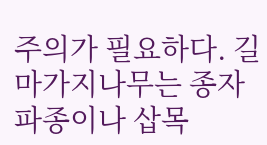주의가 필요하다. 길마가지나무는 종자 파종이나 삽목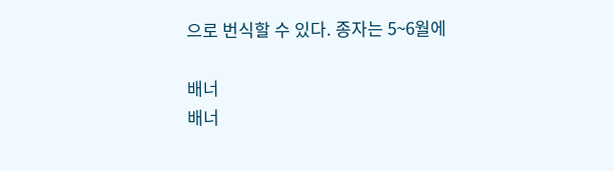으로 번식할 수 있다. 종자는 5~6월에

배너
배너